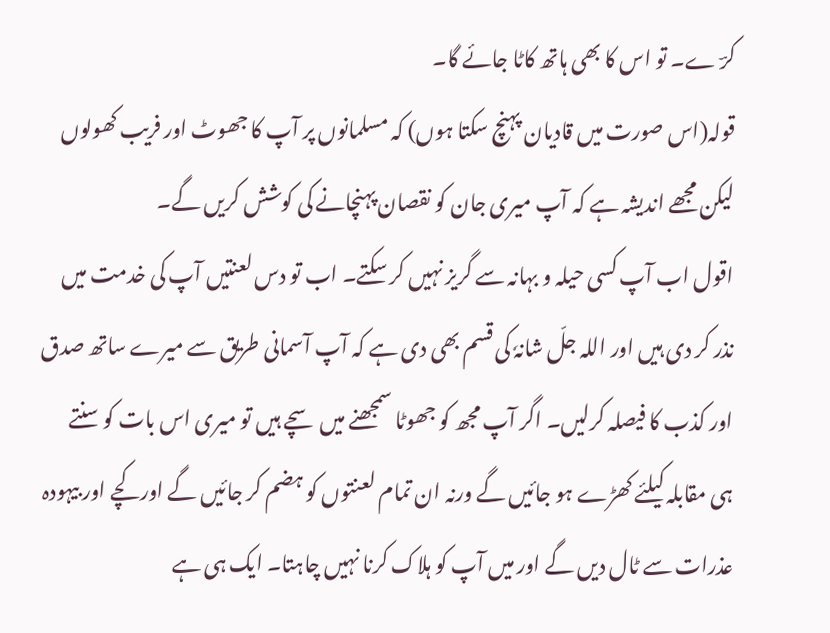کرؔ ے۔ تو اس کا بھی ہاتھ کاٹا جائے گا۔
قولہ(اس صورت میں قادیان پہنچ سکتا ہوں) کہ مسلمانوں پر آپ کا جھوٹ اور فریب کھولوں لیکن مجھے اندیشہ ہے کہ آپ میری جان کو نقصان پہنچانے کی کوشش کریں گے۔
اقول اب آپ کسی حیلہ و بہانہ سے گریز نہیں کر سکتے۔ اب تو دس لعنتیں آپ کی خدمت میں نذر کر دی ہیں اور اللہ جلّ شانہٗ کی قسم بھی دی ہے کہ آپ آسمانی طریق سے میرے ساتھ صدق اور کذب کا فیصلہ کرلیں۔ اگر آپ مجھ کو جھوٹا سمجھنے میں سچے ہیں تو میری اس بات کو سنتے ہی مقابلہ کیلئے کھڑے ہو جائیں گے ورنہ ان تمام لعنتوں کو ہضم کر جائیں گے اور کچے اور بیہودہ عذرات سے ٹال دیں گے اور میں آپ کو ہلاک کرنا نہیں چاہتا۔ ایک ہی ہے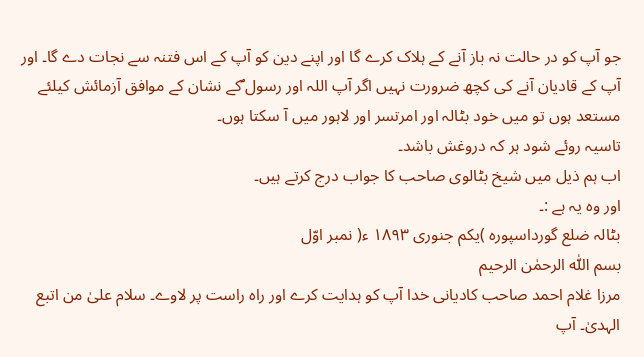جو آپ کو در حالت نہ باز آنے کے ہلاک کرے گا اور اپنے دین کو آپ کے اس فتنہ سے نجات دے گا۔ اور آپ کے قادیان آنے کی کچھ ضرورت نہیں اگر آپ اللہ اور رسول ؐکے نشان کے موافق آزمائش کیلئے مستعد ہوں تو میں خود بٹالہ اور امرتسر اور لاہور میں آ سکتا ہوں۔
تاسیہ روئے شود ہر کہ دروغش باشد۔
اب ہم ذیل میں شیخ بٹالوی صاحب کا جواب درج کرتے ہیں۔
اور وہ یہ ہے :۔
بٹالہ ضلع گورداسپورہ )یکم جنوری ۱۸۹۳ ء( نمبر اوّل
بسم اللّٰہ الرحمٰن الرحیم
مرزا غلام احمد صاحب کادیانی خدا آپ کو ہدایت کرے اور راہ راست پر لاوے۔ سلام علیٰ من اتبع الہدیٰ۔ آپ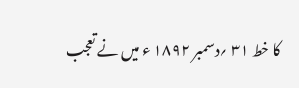کا خط ۳۱ ؍دسمبر ۱۸۹۲ ء میں نے تعجب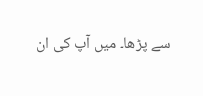سے پڑھا۔ میں آپ کی ان